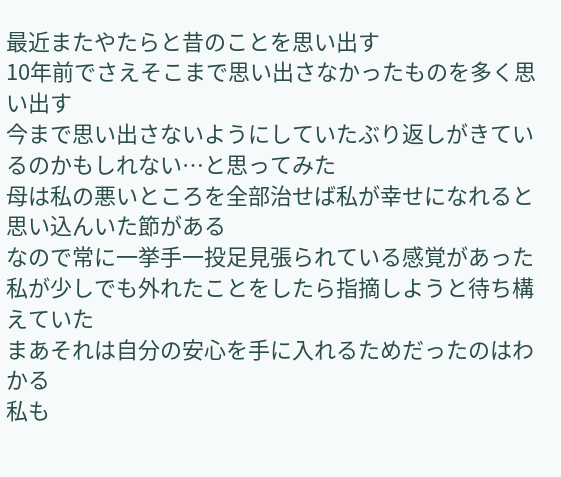最近またやたらと昔のことを思い出す
10年前でさえそこまで思い出さなかったものを多く思い出す
今まで思い出さないようにしていたぶり返しがきているのかもしれない…と思ってみた
母は私の悪いところを全部治せば私が幸せになれると思い込んいた節がある
なので常に一挙手一投足見張られている感覚があった
私が少しでも外れたことをしたら指摘しようと待ち構えていた
まあそれは自分の安心を手に入れるためだったのはわかる
私も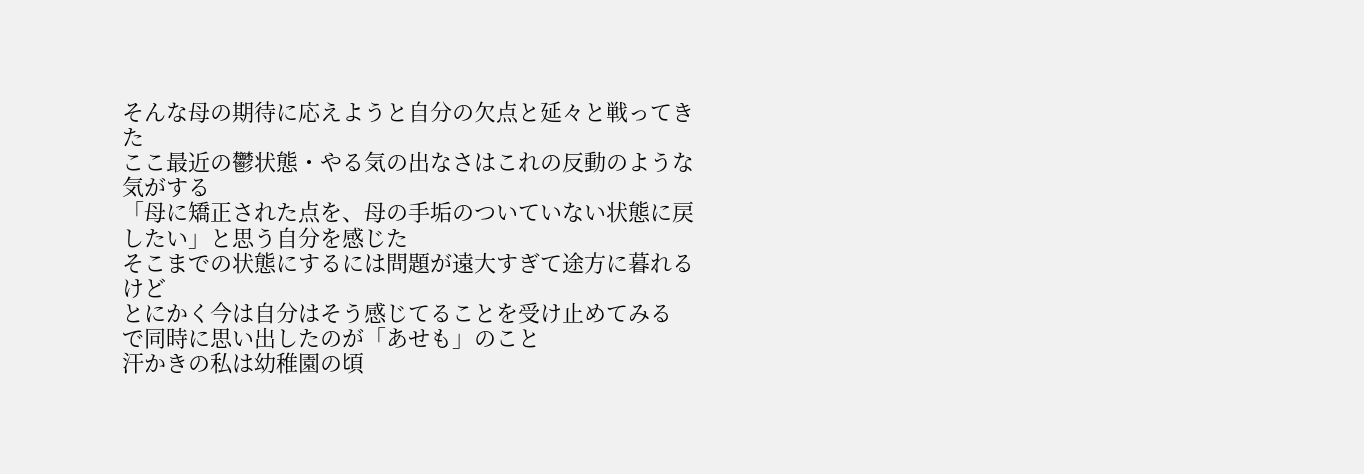そんな母の期待に応えようと自分の欠点と延々と戦ってきた
ここ最近の鬱状態・やる気の出なさはこれの反動のような気がする
「母に矯正された点を、母の手垢のついていない状態に戻したい」と思う自分を感じた
そこまでの状態にするには問題が遠大すぎて途方に暮れるけど
とにかく今は自分はそう感じてることを受け止めてみる
で同時に思い出したのが「あせも」のこと
汗かきの私は幼稚園の頃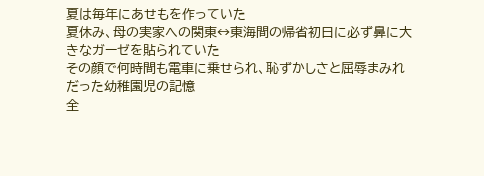夏は毎年にあせもを作っていた
夏休み、母の実家への関東↔東海間の帰省初日に必ず鼻に大きなガーゼを貼られていた
その顔で何時間も電車に乗せられ、恥ずかしさと屈辱まみれだった幼稚園児の記憶
全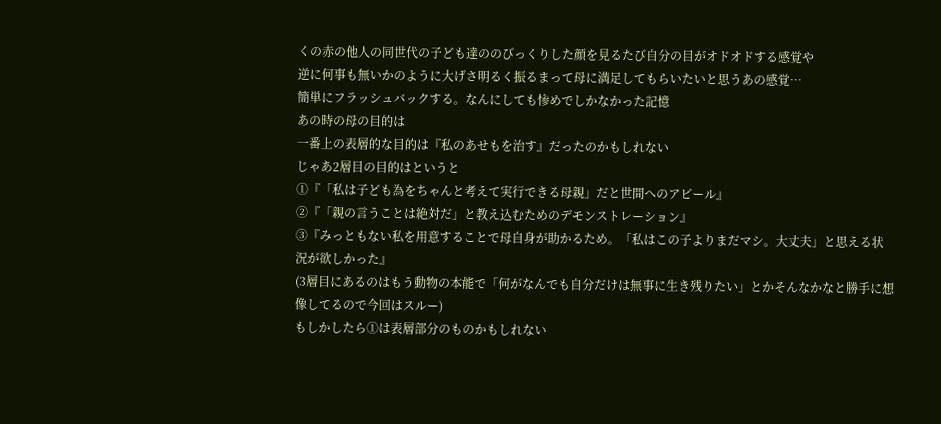くの赤の他人の同世代の子ども達ののびっくりした顔を見るたび自分の目がオドオドする感覚や
逆に何事も無いかのように大げさ明るく振るまって母に満足してもらいたいと思うあの感覚…
簡単にフラッシュバックする。なんにしても惨めでしかなかった記憶
あの時の母の目的は
一番上の表層的な目的は『私のあせもを治す』だったのかもしれない
じゃあ2層目の目的はというと
①『「私は子ども為をちゃんと考えて実行できる母親」だと世間へのアピール』
②『「親の言うことは絶対だ」と教え込むためのデモンストレーション』
③『みっともない私を用意することで母自身が助かるため。「私はこの子よりまだマシ。大丈夫」と思える状況が欲しかった』
(3層目にあるのはもう動物の本能で「何がなんでも自分だけは無事に生き残りたい」とかそんなかなと勝手に想像してるので今回はスルー)
もしかしたら①は表層部分のものかもしれない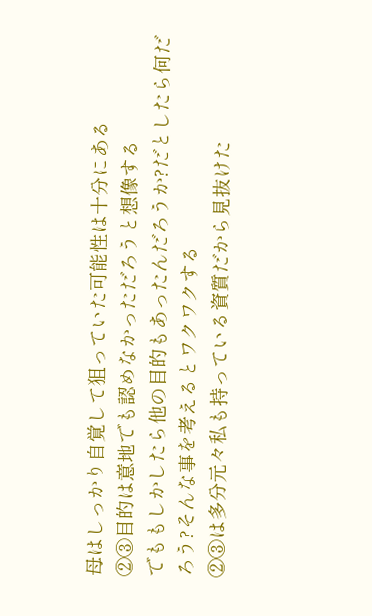母はしっかり自覚して狙っていた可能性は十分にある
②③目的は意地でも認めなかっただろうと想像する
でももしかしたら他の目的もあったんだろうか?だとしたら何だろう?そんな事を考えるとワクワクする
②③は多分元々私も持っている資質だから見抜けた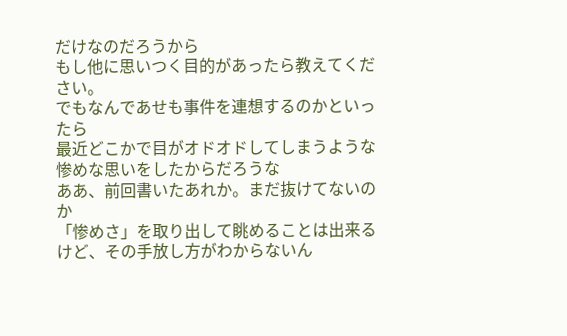だけなのだろうから
もし他に思いつく目的があったら教えてください。
でもなんであせも事件を連想するのかといったら
最近どこかで目がオドオドしてしまうような惨めな思いをしたからだろうな
ああ、前回書いたあれか。まだ抜けてないのか
「惨めさ」を取り出して眺めることは出来るけど、その手放し方がわからないん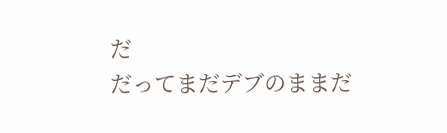だ
だってまだデブのままだ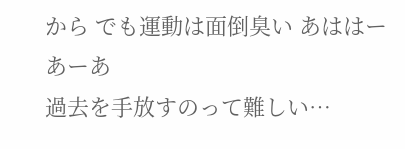から でも運動は面倒臭い あははーあーあ
過去を手放すのって難しい…